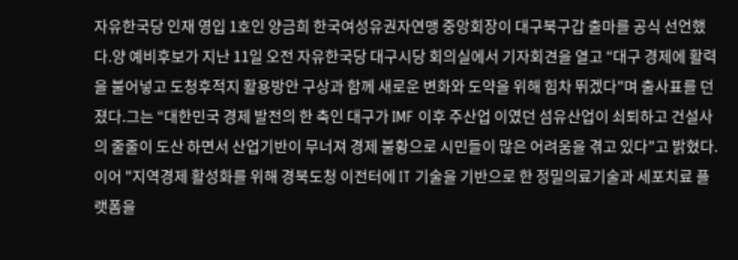자유한국당 인재 영입 1호인 양금희 한국여성유권자연맹 중앙회장이 대구북구갑 출마를 공식 선언했다.양 예비후보가 지난 11일 오전 자유한국당 대구시당 회의실에서 기자회견을 열고 “대구 경제에 활력을 불어넣고 도청후적지 활용방안 구상과 함께 새로운 변화와 도약을 위해 힘차 뛰겠다"며 출사표를 던졌다.그는 “대한민국 경제 발전의 한 축인 대구가 IMF 이후 주산업 이였던 섬유산업이 쇠퇴하고 건설사의 줄줄이 도산 하면서 산업기반이 무너져 경제 불황으로 시민들이 많은 어려움을 겪고 있다"고 밝혔다.이어 "지역경제 활성화를 위해 경북도청 이전터에 IT 기술을 기반으로 한 정밀의료기술과 세포치료 플랫폼을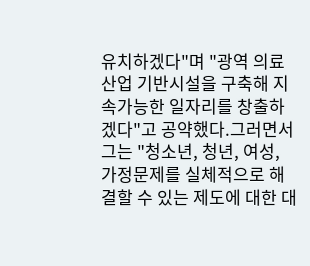유치하겠다"며 "광역 의료산업 기반시설을 구축해 지속가능한 일자리를 창출하겠다"고 공약했다.그러면서 그는 "청소년, 청년, 여성, 가정문제를 실체적으로 해결할 수 있는 제도에 대한 대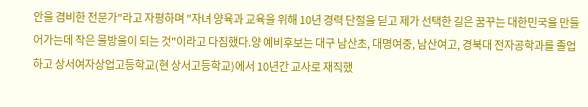안을 겸비한 전문가"라고 자평하며 "자녀 양육과 교육을 위해 10년 경력 단절을 딛고 제가 선택한 길은 꿈꾸는 대한민국을 만들어가는데 작은 물방울이 되는 것"이라고 다짐했다.양 예비후보는 대구 남산초, 대명여중, 남산여고, 경북대 전자공학과를 졸업하고 상서여자상업고등학교(현 상서고등학교)에서 10년간 교사로 재직했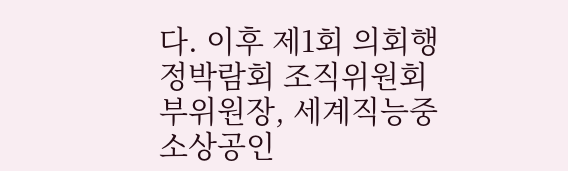다. 이후 제1회 의회행정박람회 조직위원회 부위원장, 세계직능중소상공인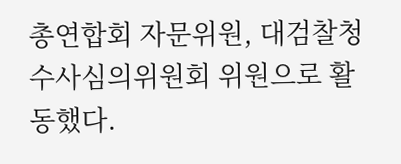총연합회 자문위원, 대검찰청 수사심의위원회 위원으로 활동했다.